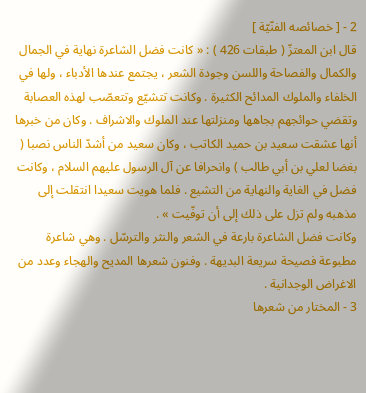2 - [ خصائصه الفنّيّة ]
قال ابن المعتزّ ( طبقات 426 ) : « كانت فضل الشاعرة نهاية في الجمال والكمال والفصاحة واللسن وجودة الشعر ، يجتمع عندها الأدباء ، ولها في الخلفاء والملوك المدائح الكثيرة . وكانت تتشيّع وتتعصّب لهذه العصابة وتقضي حوائجهم بجاهها ومنزلتها عند الملوك والاشراف . وكان من خبرها أنها عشقت سعيد بن حميد الكاتب ، وكان سعيد من أشدّ الناس نصبا ( بغضا لعلي بن أبي طالب ) وانحرافا عن آل الرسول عليهم السلام ، وكانت فضل في الغاية والنهاية من التشيع . فلما هويت سعيدا انتقلت إلى مذهبه ولم تزل على ذلك إلى أن توفّيت » .
وكانت فضل الشاعرة بارعة في الشعر والنثر والترسّل . وهي شاعرة مطبوعة فصيحة سريعة البديهة . وفنون شعرها المديح والهجاء وعدد من الاغراض الوجدانية .
3 - المختار من شعرها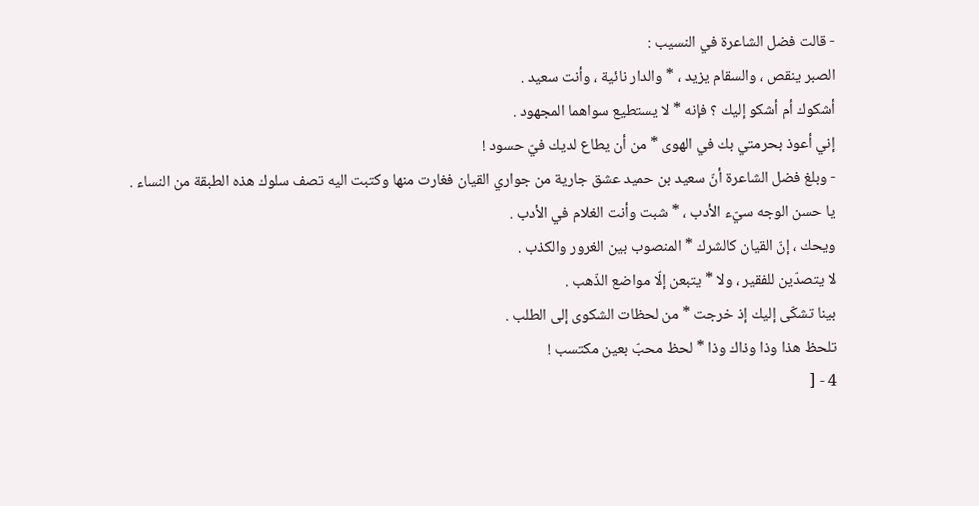- قالت فضل الشاعرة في النسيب :
الصبر ينقص ، والسقام يزيد ، * والدار نائية ، وأنت سعيد .
أشكوك أم أشكو إليك ؟ فإنه * لا يستطيع سواهما المجهود .
إني أعوذ بحرمتي بك في الهوى * من أن يطاع لديك فيّ حسود !
- وبلغ فضل الشاعرة أنّ سعيد بن حميد عشق جارية من جواري القيان فغارت منها وكتبت اليه تصف سلوك هذه الطبقة من النساء .
يا حسن الوجه سيّء الأدب ، * شبت وأنت الغلام في الأدب .
ويحك ، إنّ القيان كالشرك * المنصوب بين الغرور والكذب .
لا يتصدّين للفقير ، ولا * يتبعن إلّا مواضع الذّهب .
بينا تشكّى إليك إذ خرجت * من لحظات الشكوى إلى الطلب .
تلحظ هذا وذا وذاك وذا * لحظ محبّ بعين مكتسب !
4 - [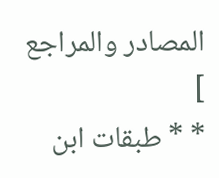المصادر والمراجع ]
* * طبقات ابن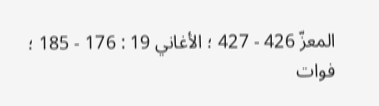المعزّ 426 - 427 ؛ الأغاني 19 : 176 - 185 ؛ فوات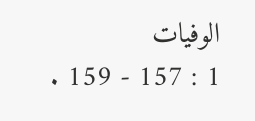الوفيات
1 : 157 - 159 .